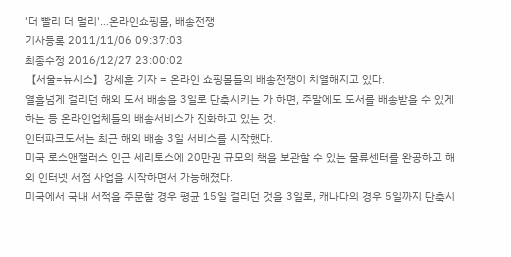'더 빨리 더 멀리'…온라인쇼핑몰, 배송전쟁
기사등록 2011/11/06 09:37:03
최종수정 2016/12/27 23:00:02
【서울=뉴시스】강세훈 기자 = 온라인 쇼핑몰들의 배송전쟁이 치열해지고 있다.
열흘넘게 걸리던 해외 도서 배송을 3일로 단축시키는 가 하면, 주말에도 도서를 배송받을 수 있게 하는 등 온라인업체들의 배송서비스가 진화하고 있는 것.
인터파크도서는 최근 해외 배송 3일 서비스를 시작했다.
미국 로스앤잴러스 인근 세리토스에 20만권 규모의 책을 보관할 수 있는 물류센터를 완공하고 해외 인터넷 서점 사업을 시작하면서 가능해졌다.
미국에서 국내 서적을 주문할 경우 평균 15일 걸리던 것을 3일로, 캐나다의 경우 5일까지 단축시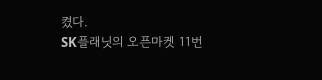켰다.
SK플래닛의 오픈마켓 11번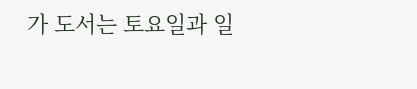가 도서는 토요일과 일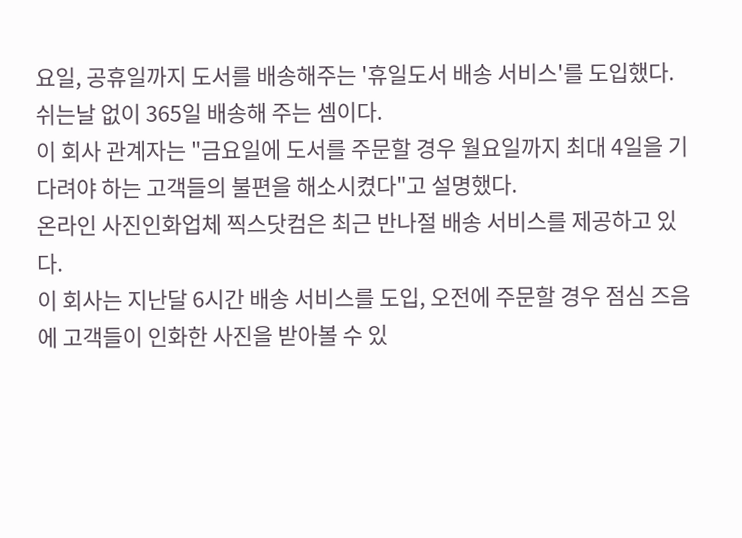요일, 공휴일까지 도서를 배송해주는 '휴일도서 배송 서비스'를 도입했다. 쉬는날 없이 365일 배송해 주는 셈이다.
이 회사 관계자는 "금요일에 도서를 주문할 경우 월요일까지 최대 4일을 기다려야 하는 고객들의 불편을 해소시켰다"고 설명했다.
온라인 사진인화업체 찍스닷컴은 최근 반나절 배송 서비스를 제공하고 있다.
이 회사는 지난달 6시간 배송 서비스를 도입, 오전에 주문할 경우 점심 즈음에 고객들이 인화한 사진을 받아볼 수 있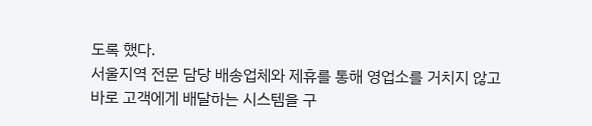도록 했다.
서울지역 전문 담당 배송업체와 제휴를 통해 영업소를 거치지 않고 바로 고객에게 배달하는 시스템을 구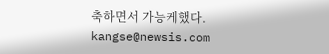축하면서 가능케했다.
kangse@newsis.com